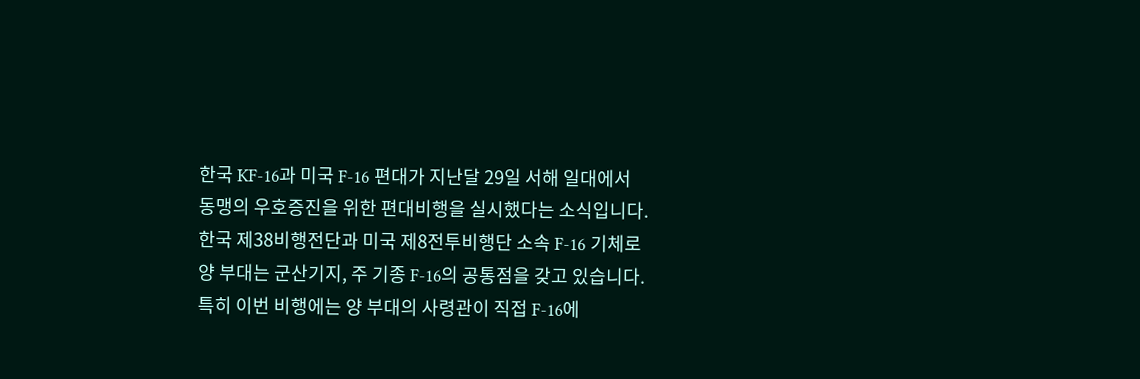한국 KF-16과 미국 F-16 편대가 지난달 29일 서해 일대에서
동맹의 우호증진을 위한 편대비행을 실시했다는 소식입니다.
한국 제38비행전단과 미국 제8전투비행단 소속 F-16 기체로
양 부대는 군산기지, 주 기종 F-16의 공통점을 갖고 있습니다.
특히 이번 비행에는 양 부대의 사령관이 직접 F-16에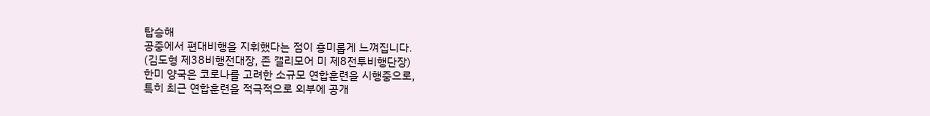탑승해
공중에서 편대비행을 지휘했다는 점이 흥미롭게 느껴집니다.
(김도형 제38비행전대장, 존 갤리모어 미 제8전투비행단장)
한미 양국은 코로나를 고려한 소규모 연합훈련을 시행중으로,
특히 최근 연합훈련을 적극적으로 외부에 공개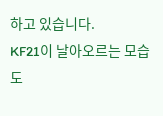하고 있습니다.
KF21이 날아오르는 모습도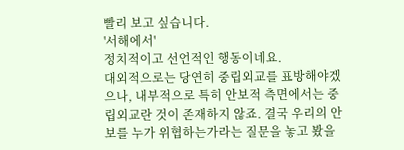빨리 보고 싶습니다.
'서해에서'
정치적이고 선언적인 행동이네요.
대외적으로는 당연히 중립외교를 표방해야겠으나, 내부적으로 특히 안보적 측면에서는 중립외교란 것이 존재하지 않죠. 결국 우리의 안보를 누가 위협하는가라는 질문을 놓고 봤을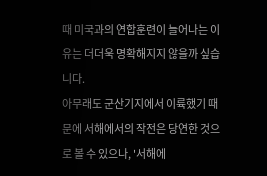때 미국과의 연합훈련이 늘어나는 이유는 더더욱 명확해지지 않을까 싶습니다.
아무래도 군산기지에서 이륙했기 때문에 서해에서의 작전은 당연한 것으로 볼 수 있으나, '서해에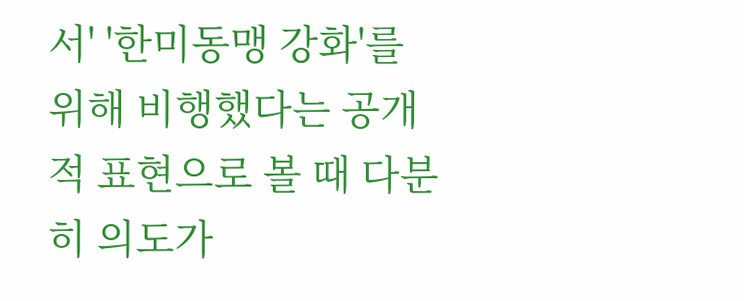서' '한미동맹 강화'를 위해 비행했다는 공개적 표현으로 볼 때 다분히 의도가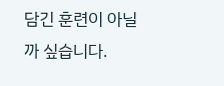담긴 훈련이 아닐까 싶습니다.